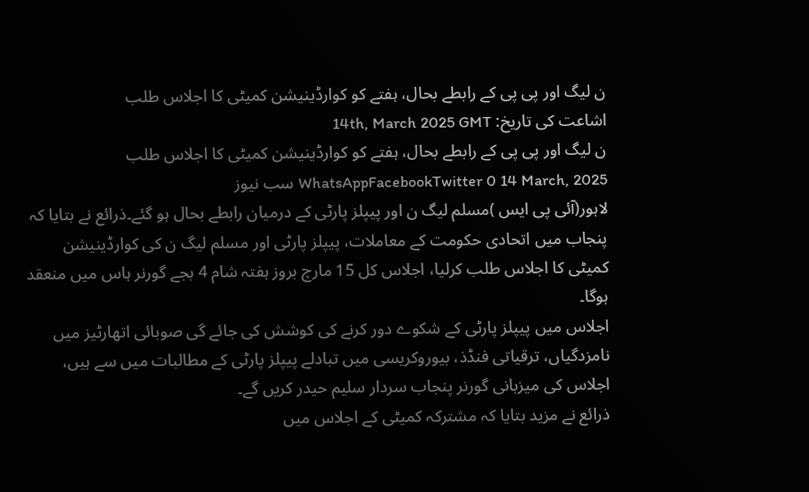ن لیگ اور پی پی کے رابطے بحال، ہفتے کو کوارڈینیشن کمیٹی کا اجلاس طلب
اشاعت کی تاریخ: 14th, March 2025 GMT
ن لیگ اور پی پی کے رابطے بحال، ہفتے کو کوارڈینیشن کمیٹی کا اجلاس طلب WhatsAppFacebookTwitter 0 14 March, 2025 سب نیوز
لاہور(آئی پی ایس )مسلم لیگ ن اور پیپلز پارٹی کے درمیان رابطے بحال ہو گئے۔ذرائع نے بتایا کہ پنجاب میں اتحادی حکومت کے معاملات، پیپلز پارٹی اور مسلم لیگ ن کی کوارڈینیشن کمیٹی کا اجلاس طلب کرلیا، اجلاس کل 15 مارچ بروز ہفتہ شام 4 بجے گورنر ہاس میں منعقد ہوگا۔
اجلاس میں پیپلز پارٹی کے شکوے دور کرنے کی کوشش کی جائے گی صوبائی اتھارٹیز میں نامزدگیاں، ترقیاتی فنڈذ، بیوروکریسی میں تبادلے پیپلز پارٹی کے مطالبات میں سے ہیں، اجلاس کی میزبانی گورنر پنجاب سردار سلیم حیدر کریں گے۔
ذرائع نے مزید بتایا کہ مشترکہ کمیٹی کے اجلاس میں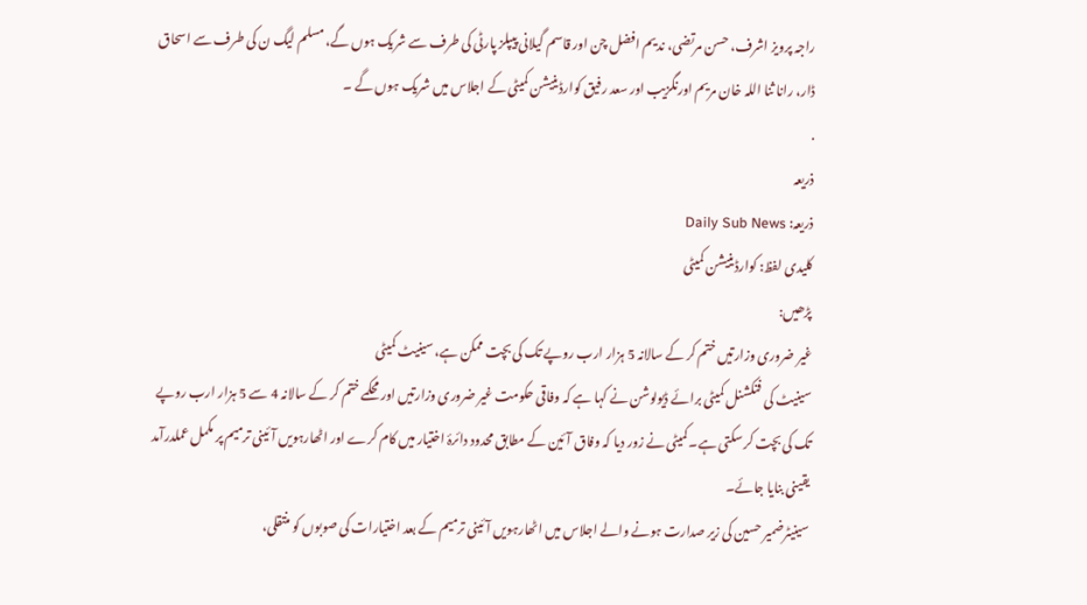راجہ پرویز اشرف، حسن مرتضی، ندیم افضل چن اور قاسم گیلانی پیپلز پارٹی کی طرف سے شریک ہوں گے، مسلم لیگ ن کی طرف سے اسحاق ڈار، رانا ثنا اللہ خان مریم اورنگزیب اور سعد رفیق کوارڈینیشن کمیٹی کے اجلاس میں شریک ہوں گے ۔
.
ذریعہ
ذریعہ: Daily Sub News
کلیدی لفظ: کوارڈینیشن کمیٹی
پڑھیں:
غیر ضروری وزارتیں ختم کر کے سالانہ 5 ہزار ارب روپے تک کی بچت ممکن ہے، سینیٹ کمیٹی
سینیٹ کی فنکشنل کمیٹی برائے ڈیولوشن نے کہا ہے کہ وفاقی حکومت غیر ضروری وزارتیں اور محکمے ختم کر کے سالانہ 4 سے 5 ہزار ارب روپے تک کی بچت کر سکتی ہے۔ کمیٹی نے زور دیا کہ وفاق آئین کے مطابق محدود دائرۂ اختیار میں کام کرے اور اٹھارہویں آئینی ترمیم پر مکمل عملدرآمد یقینی بنایا جائے۔
سینیٹرضمیر حسین کی زیر صدارت ہونے والے اجلاس میں اٹھارہویں آئینی ترمیم کے بعد اختیارات کی صوبوں کو منتقلی،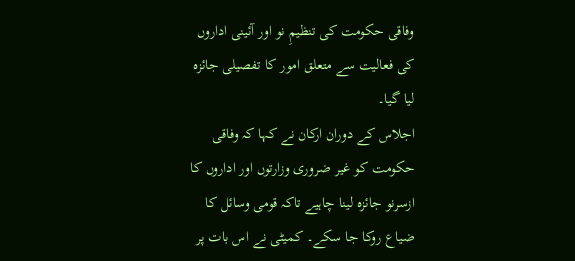وفاقی حکومت کی تنظیمِ نو اور آئینی اداروں کی فعالیت سے متعلق امور کا تفصیلی جائزہ لیا گیا۔
اجلاس کے دوران ارکان نے کہا کہ وفاقی حکومت کو غیر ضروری وزارتوں اور اداروں کا ازسرنو جائزہ لینا چاہیے تاکہ قومی وسائل کا ضیاع روکا جا سکے۔ کمیٹی نے اس بات پر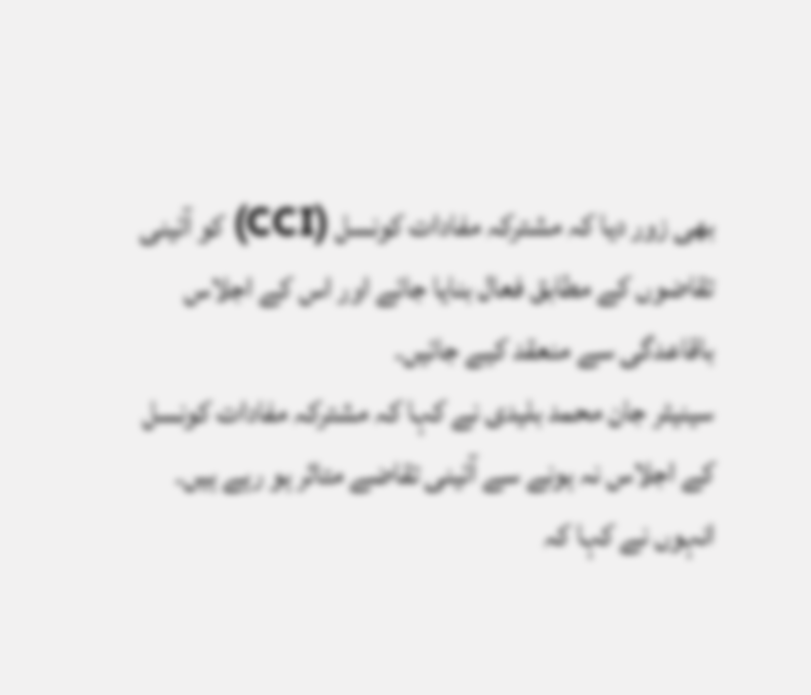بھی زور دیا کہ مشترکہ مفادات کونسل (CCI) کو آئینی تقاضوں کے مطابق فعال بنایا جائے اور اس کے اجلاس باقاعدگی سے منعقد کیے جائیں۔
سینیٹر جان محمد بلیدی نے کہا کہ مشترکہ مفادات کونسل کے اجلاس نہ ہونے سے آئینی تقاضے متاثر ہو رہے ہیں۔ انہوں نے کہا کہ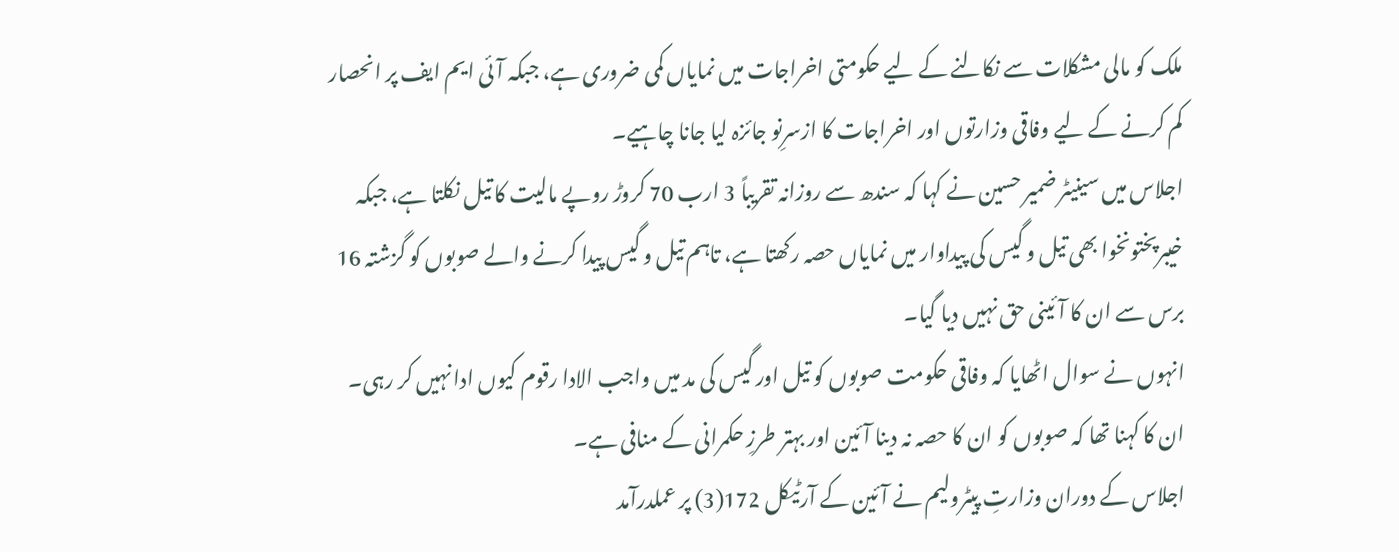ملک کو مالی مشکلات سے نکالنے کے لیے حکومتی اخراجات میں نمایاں کمی ضروری ہے، جبکہ آئی ایم ایف پر انحصار کم کرنے کے لیے وفاقی وزارتوں اور اخراجات کا ازسرِنو جائزہ لیا جانا چاہیے۔
اجلاس میں سینیٹر ضمیر حسین نے کہا کہ سندھ سے روزانہ تقریباً 3 ارب 70 کروڑ روپے مالیت کا تیل نکلتا ہے، جبکہ خیبرپختونخوا بھی تیل و گیس کی پیداوار میں نمایاں حصہ رکھتا ہے، تاہم تیل و گیس پیدا کرنے والے صوبوں کو گزشتہ 16 برس سے ان کا آئینی حق نہیں دیا گیا۔
انہوں نے سوال اٹھایا کہ وفاقی حکومت صوبوں کو تیل اور گیس کی مد میں واجب الادا رقوم کیوں ادا نہیں کر رہی۔ ان کا کہنا تھا کہ صوبوں کو ان کا حصہ نہ دینا آئین اور بہتر طرزِ حکمرانی کے منافی ہے۔
اجلاس کے دوران وزارتِ پیٹرولیم نے آئین کے آرٹیکل 172(3) پر عملدرآمد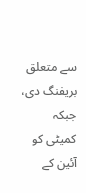سے متعلق بریفنگ دی، جبکہ کمیٹی کو آئین کے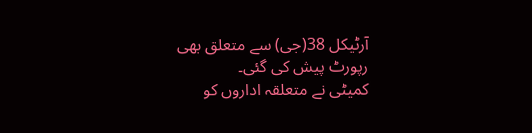آرٹیکل 38(جی) سے متعلق بھی رپورٹ پیش کی گئی۔
کمیٹی نے متعلقہ اداروں کو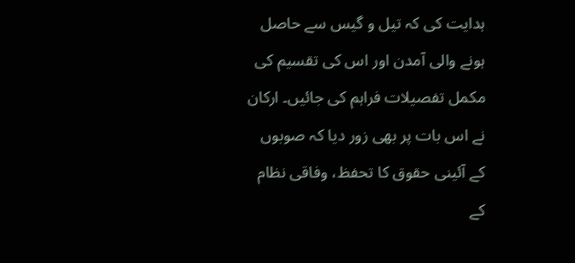ہدایت کی کہ تیل و گیس سے حاصل ہونے والی آمدن اور اس کی تقسیم کی مکمل تفصیلات فراہم کی جائیں۔ ارکان نے اس بات پر بھی زور دیا کہ صوبوں کے آئینی حقوق کا تحفظ، وفاقی نظام کے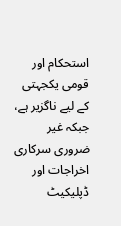استحکام اور قومی یکجہتی کے لیے ناگزیر ہے، جبکہ غیر ضروری سرکاری اخراجات اور ڈپلیکیٹ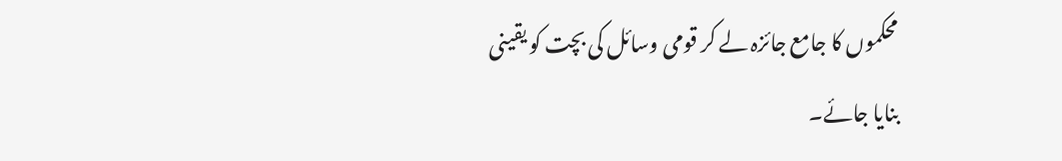محکموں کا جامع جائزہ لے کر قومی وسائل کی بچت کو یقینی بنایا جائے۔